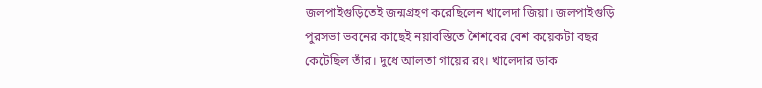জলপাইগুড়িতেই জন্মগ্রহণ করেছিলেন খালেদা জিয়া। জলপাইগুড়ি পুরসভা ভবনের কাছেই নয়াবস্তিতে শৈশবের বেশ কয়েকটা বছর কেটেছিল তাঁর। দুধে আলতা গায়ের রং। খালেদার ডাক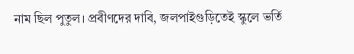নাম ছিল পুতুল। প্রবীণদের দাবি, জলপাইগুড়িতেই স্কুলে ভর্তি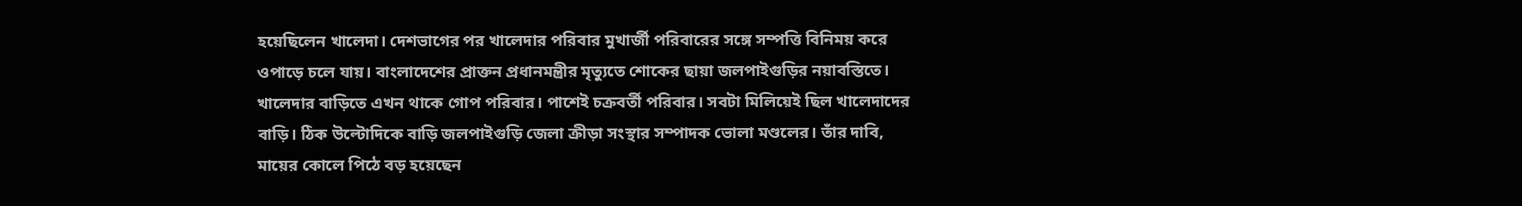হয়েছিলেন খালেদা। দেশভাগের পর খালেদার পরিবার মুখার্জী পরিবারের সঙ্গে সম্পত্তি বিনিময় করে ওপাড়ে চলে যায়। বাংলাদেশের প্রাক্তন প্রধানমন্ত্রীর মৃত্যুতে শোকের ছায়া জলপাইগুড়ির নয়াবস্তিতে। খালেদার বাড়িতে এখন থাকে গোপ পরিবার। পাশেই চক্রবর্তী পরিবার। সবটা মিলিয়েই ছিল খালেদাদের বাড়ি। ঠিক উল্টোদিকে বাড়ি জলপাইগুড়ি জেলা ক্রীড়া সংস্থার সম্পাদক ভোলা মণ্ডলের। তাঁর দাবি, মায়ের কোলে পিঠে বড় হয়েছেন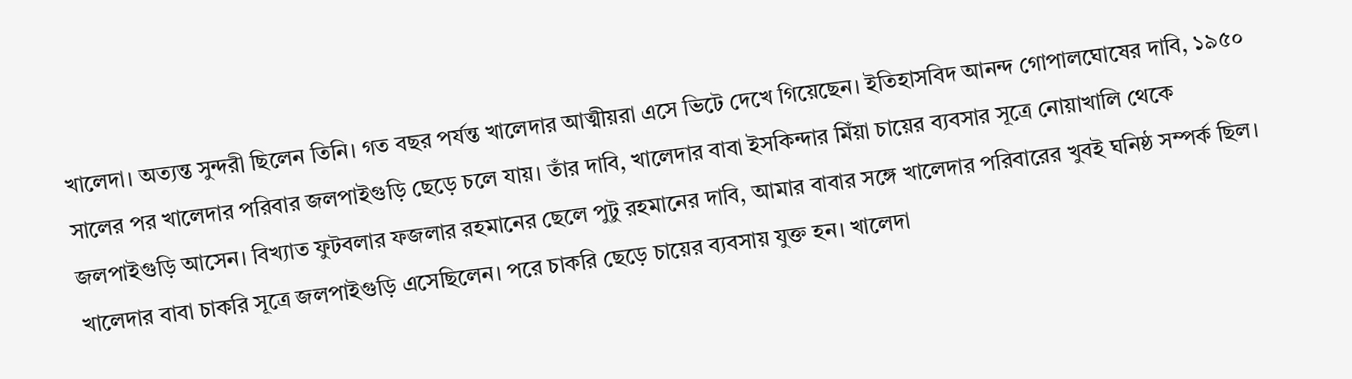খালেদা। অত্যন্ত সুন্দরী ছিলেন তিনি। গত বছর পর্যন্ত খালেদার আত্মীয়রা এসে ভিটে দেখে গিয়েছেন। ইতিহাসবিদ আনন্দ গোপালঘোষের দাবি, ১৯৫০ সালের পর খালেদার পরিবার জলপাইগুড়ি ছেড়ে চলে যায়। তাঁর দাবি, খালেদার বাবা ইসকিন্দার মিঁয়া চায়ের ব্যবসার সূত্রে নোয়াখালি থেকে জলপাইগুড়ি আসেন। বিখ্যাত ফুটবলার ফজলার রহমানের ছেলে পুটু রহমানের দাবি, আমার বাবার সঙ্গে খালেদার পরিবারের খুবই ঘনিষ্ঠ সম্পর্ক ছিল। খালেদার বাবা চাকরি সূত্রে জলপাইগুড়ি এসেছিলেন। পরে চাকরি ছেড়ে চায়ের ব্যবসায় যুক্ত হন। খালেদা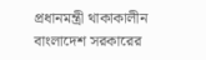প্রধানমন্ত্রী থাকাকালীন বাংলাদেশ সরকারের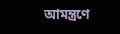আমন্ত্রণে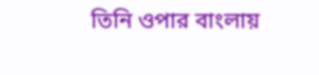তিনি ওপার বাংলায়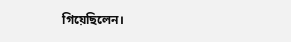গিয়েছিলেন।